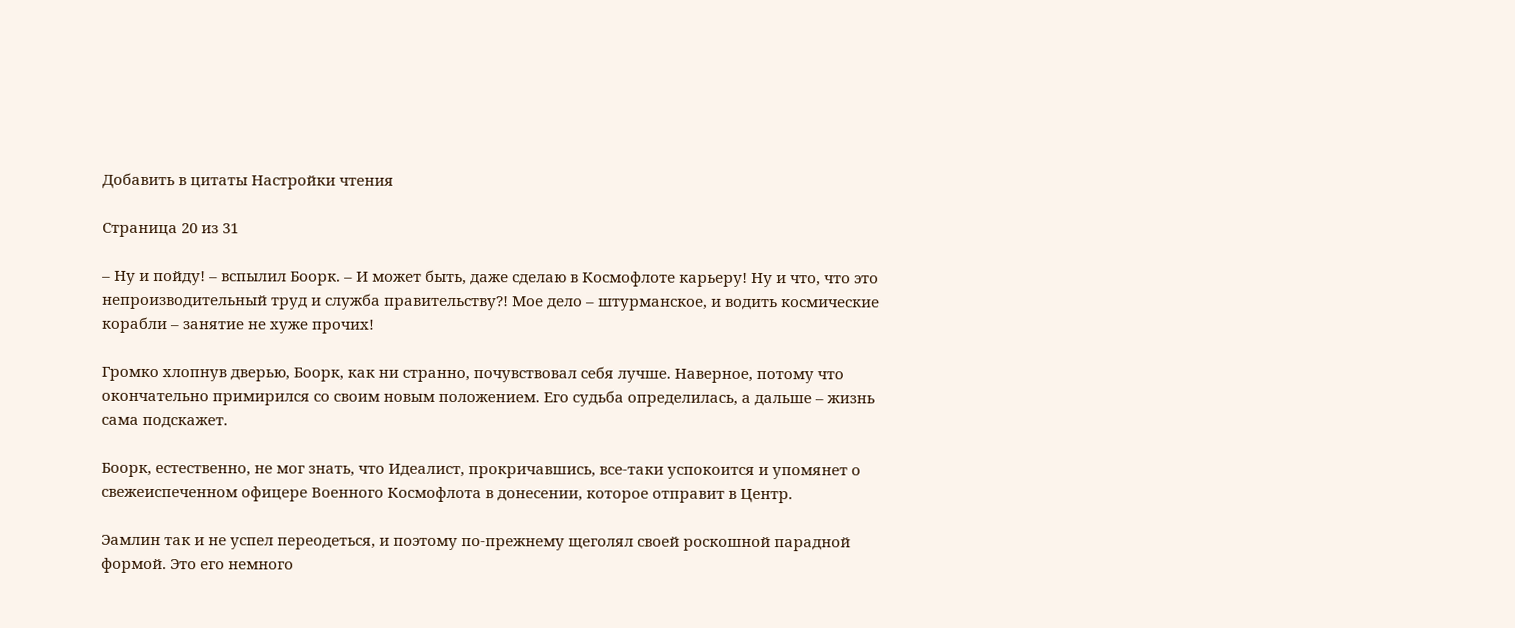Добавить в цитаты Настройки чтения

Страница 20 из 31

– Ну и пойду! – вспылил Боорк. – И может быть, даже сделаю в Космофлоте карьеру! Ну и что, что это непроизводительный труд и служба правительству?! Мое дело – штурманское, и водить космические корабли – занятие не хуже прочих!

Громко хлопнув дверью, Боорк, как ни странно, почувствовал себя лучше. Наверное, потому что окончательно примирился со своим новым положением. Его судьба определилась, а дальше – жизнь сама подскажет.

Боорк, естественно, не мог знать, что Идеалист, прокричавшись, все-таки успокоится и упомянет о свежеиспеченном офицере Военного Космофлота в донесении, которое отправит в Центр.

Эамлин так и не успел переодеться, и поэтому по-прежнему щеголял своей роскошной парадной формой. Это его немного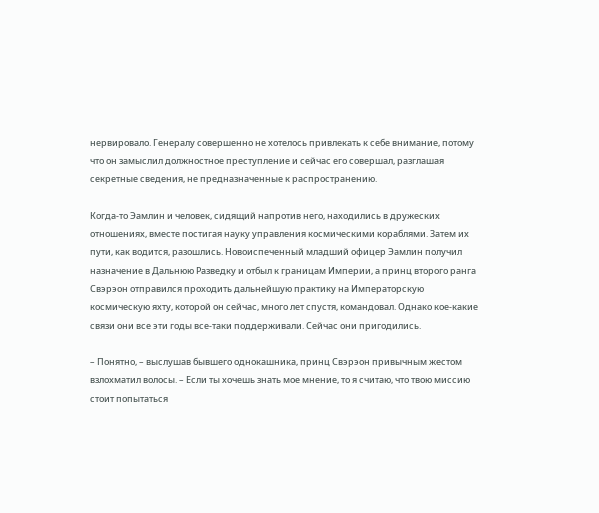нервировало. Генералу совершенно не хотелось привлекать к себе внимание, потому что он замыслил должностное преступление и сейчас его совершал, разглашая секретные сведения, не предназначенные к распространению.

Когда-то Эамлин и человек, сидящий напротив него, находились в дружеских отношениях, вместе постигая науку управления космическими кораблями. Затем их пути, как водится, разошлись. Новоиспеченный младший офицер Эамлин получил назначение в Дальнюю Разведку и отбыл к границам Империи, а принц второго ранга Свэрэон отправился проходить дальнейшую практику на Императорскую космическую яхту, которой он сейчас, много лет спустя, командовал. Однако кое-какие связи они все эти годы все-таки поддерживали. Сейчас они пригодились.

– Понятно, – выслушав бывшего однокашника, принц Свэрэон привычным жестом взлохматил волосы. – Если ты хочешь знать мое мнение, то я считаю, что твою миссию стоит попытаться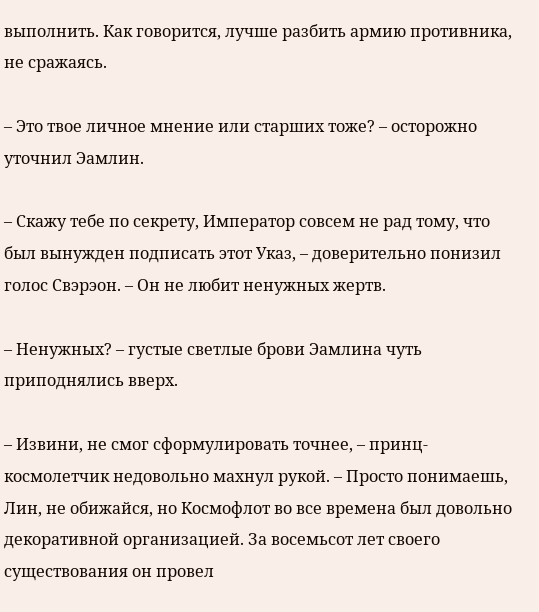выполнить. Как говорится, лучше разбить армию противника, не сражаясь.

– Это твое личное мнение или старших тоже? – осторожно уточнил Эамлин.

– Скажу тебе по секрету, Император совсем не рад тому, что был вынужден подписать этот Указ, – доверительно понизил голос Свэрэон. – Он не любит ненужных жертв.

– Ненужных? – густые светлые брови Эамлина чуть приподнялись вверх.

– Извини, не смог сформулировать точнее, – принц-космолетчик недовольно махнул рукой. – Просто понимаешь, Лин, не обижайся, но Космофлот во все времена был довольно декоративной организацией. За восемьсот лет своего существования он провел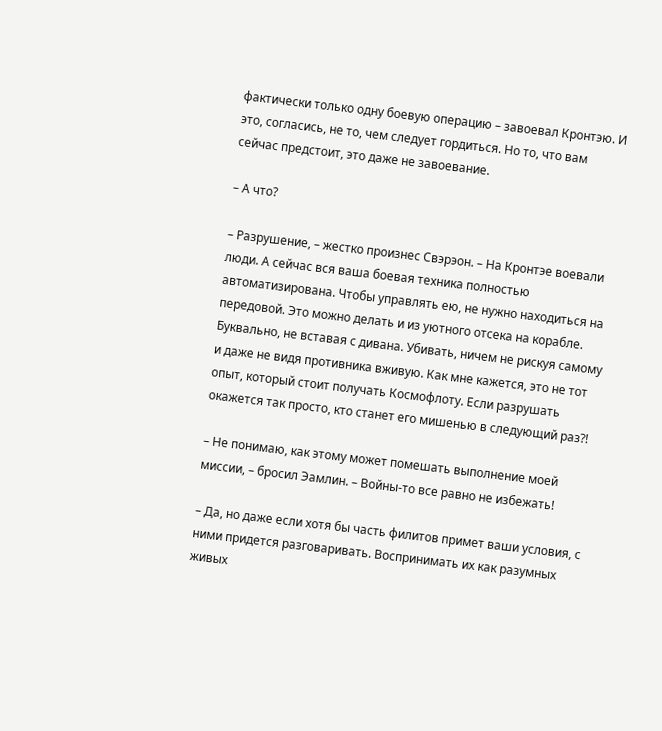фактически только одну боевую операцию – завоевал Кронтэю. И это, согласись, не то, чем следует гордиться. Но то, что вам сейчас предстоит, это даже не завоевание.

– А что?

– Разрушение, – жестко произнес Свэрэон. – На Кронтэе воевали люди. А сейчас вся ваша боевая техника полностью автоматизирована. Чтобы управлять ею, не нужно находиться на передовой. Это можно делать и из уютного отсека на корабле. Буквально, не вставая с дивана. Убивать, ничем не рискуя самому и даже не видя противника вживую. Как мне кажется, это не тот опыт, который стоит получать Космофлоту. Если разрушать окажется так просто, кто станет его мишенью в следующий раз?!

– Не понимаю, как этому может помешать выполнение моей миссии, – бросил Эамлин. – Войны-то все равно не избежать!

– Да, но даже если хотя бы часть филитов примет ваши условия, с ними придется разговаривать. Воспринимать их как разумных живых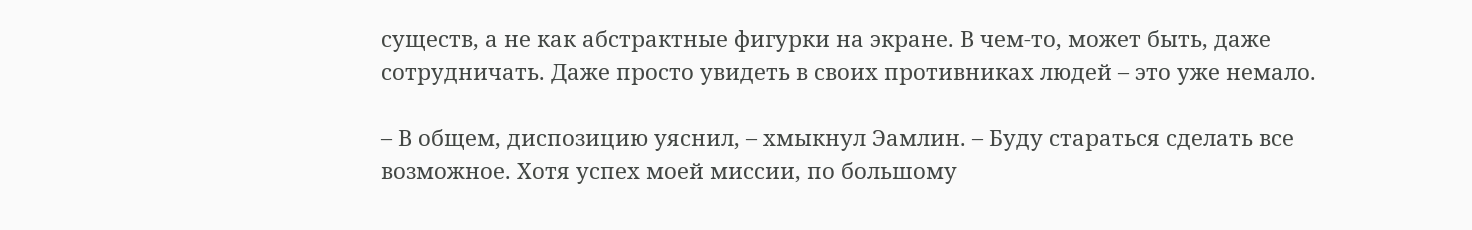существ, а не как абстрактные фигурки на экране. В чем-то, может быть, даже сотрудничать. Даже просто увидеть в своих противниках людей – это уже немало.

– В общем, диспозицию уяснил, – хмыкнул Эамлин. – Буду стараться сделать все возможное. Хотя успех моей миссии, по большому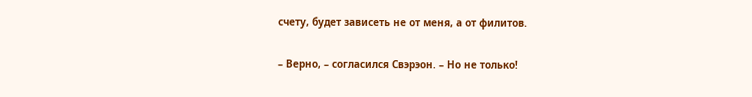счету, будет зависеть не от меня, а от филитов.

– Верно, – согласился Свэрэон. – Но не только!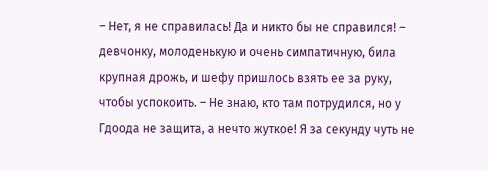– Нет, я не справилась! Да и никто бы не справился! – девчонку, молоденькую и очень симпатичную, била крупная дрожь, и шефу пришлось взять ее за руку, чтобы успокоить. – Не знаю, кто там потрудился, но у Гдоода не защита, а нечто жуткое! Я за секунду чуть не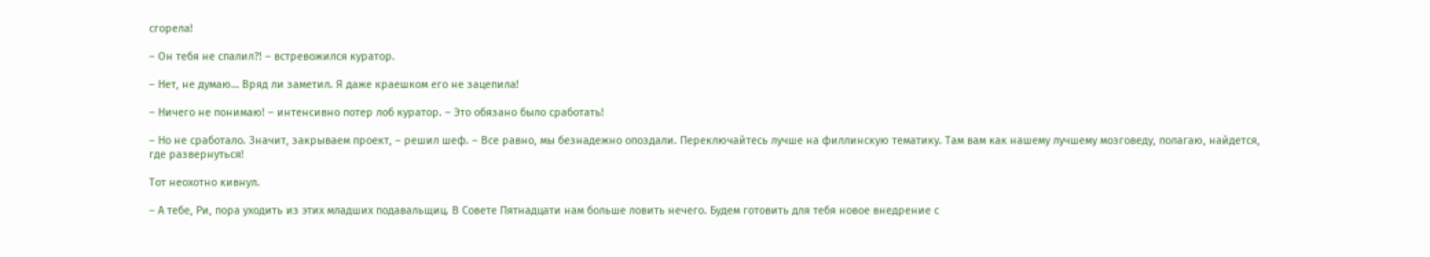сгорела!

– Он тебя не спалил?! – встревожился куратор.

– Нет, не думаю… Вряд ли заметил. Я даже краешком его не зацепила!

– Ничего не понимаю! – интенсивно потер лоб куратор. – Это обязано было сработать!

– Но не сработало. Значит, закрываем проект, – решил шеф. – Все равно, мы безнадежно опоздали. Переключайтесь лучше на филлинскую тематику. Там вам как нашему лучшему мозговеду, полагаю, найдется, где развернуться!

Тот неохотно кивнул.

– А тебе, Ри, пора уходить из этих младших подавальщиц. В Совете Пятнадцати нам больше ловить нечего. Будем готовить для тебя новое внедрение с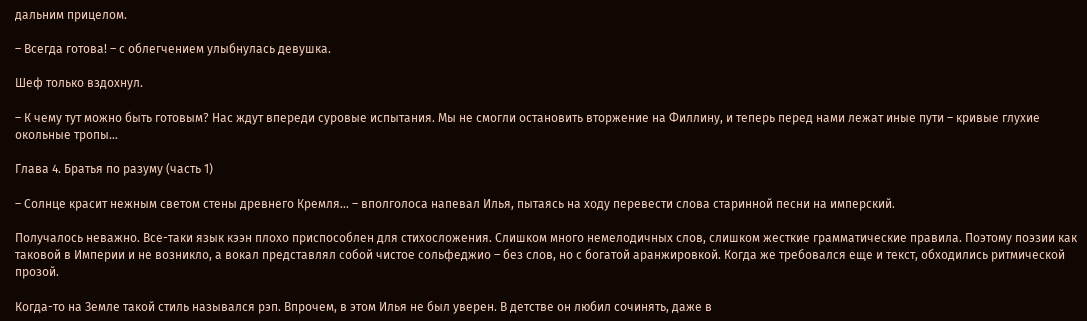дальним прицелом.

– Всегда готова! – с облегчением улыбнулась девушка.

Шеф только вздохнул.

– К чему тут можно быть готовым? Нас ждут впереди суровые испытания. Мы не смогли остановить вторжение на Филлину, и теперь перед нами лежат иные пути – кривые глухие окольные тропы…

Глава 4. Братья по разуму (часть 1)

– Солнце красит нежным светом стены древнего Кремля… – вполголоса напевал Илья, пытаясь на ходу перевести слова старинной песни на имперский.

Получалось неважно. Все-таки язык кээн плохо приспособлен для стихосложения. Слишком много немелодичных слов, слишком жесткие грамматические правила. Поэтому поэзии как таковой в Империи и не возникло, а вокал представлял собой чистое сольфеджио – без слов, но с богатой аранжировкой. Когда же требовался еще и текст, обходились ритмической прозой.

Когда-то на Земле такой стиль назывался рэп. Впрочем, в этом Илья не был уверен. В детстве он любил сочинять, даже в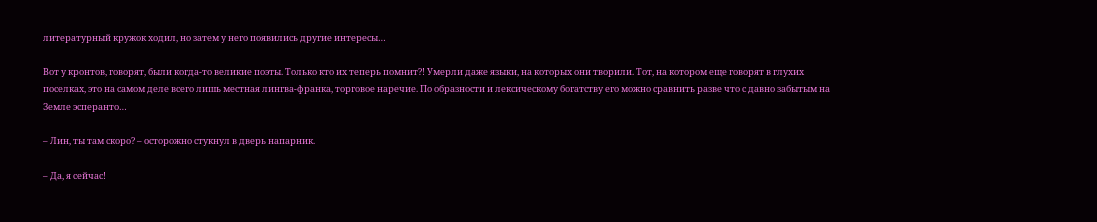литературный кружок ходил, но затем у него появились другие интересы…

Вот у кронтов, говорят, были когда-то великие поэты. Только кто их теперь помнит?! Умерли даже языки, на которых они творили. Тот, на котором еще говорят в глухих поселках, это на самом деле всего лишь местная лингва-франка, торговое наречие. По образности и лексическому богатству его можно сравнить разве что с давно забытым на Земле эсперанто…

– Лин, ты там скоро? – осторожно стукнул в дверь напарник.

– Да, я сейчас!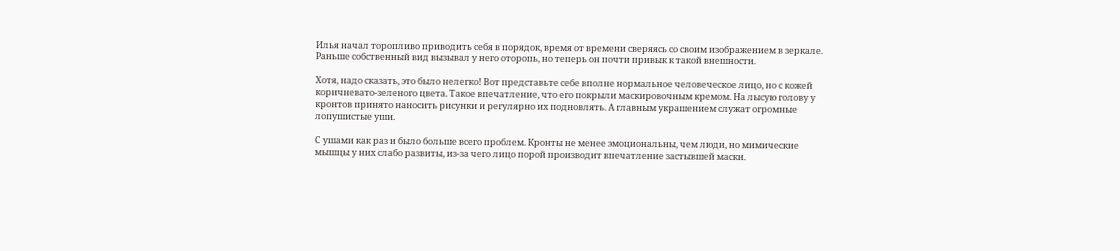Илья начал торопливо приводить себя в порядок, время от времени сверяясь со своим изображением в зеркале. Раньше собственный вид вызывал у него оторопь, но теперь он почти привык к такой внешности.

Хотя, надо сказать, это было нелегко! Вот представьте себе вполне нормальное человеческое лицо, но с кожей коричневато-зеленого цвета. Такое впечатление, что его покрыли маскировочным кремом. На лысую голову у кронтов принято наносить рисунки и регулярно их подновлять. А главным украшением служат огромные лопушистые уши.

С ушами как раз и было больше всего проблем. Кронты не менее эмоциональны, чем люди, но мимические мышцы у них слабо развиты, из-за чего лицо порой производит впечатление застывшей маски.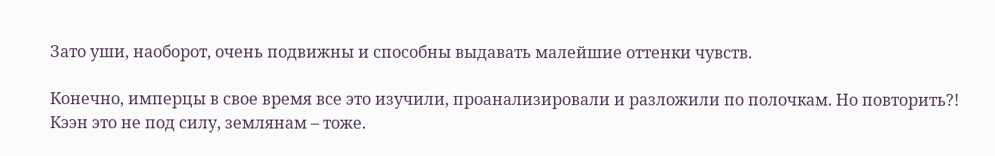Зато уши, наоборот, очень подвижны и способны выдавать малейшие оттенки чувств.

Конечно, имперцы в свое время все это изучили, проанализировали и разложили по полочкам. Но повторить?! Кээн это не под силу, землянам – тоже.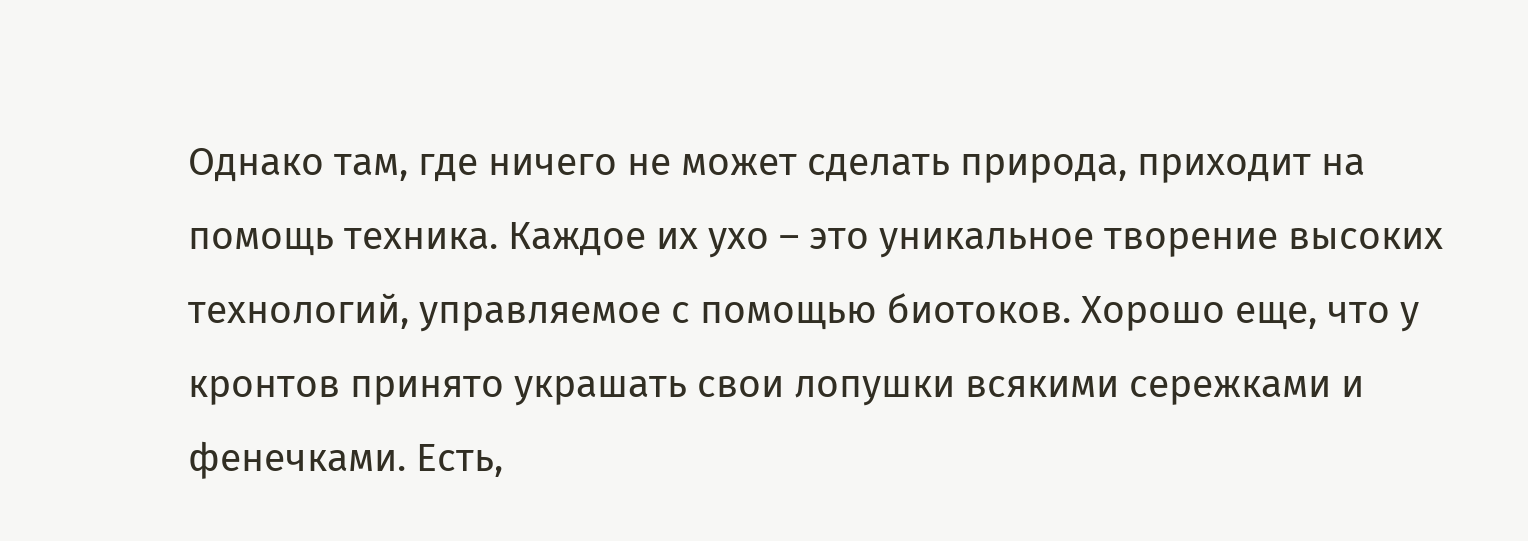Однако там, где ничего не может сделать природа, приходит на помощь техника. Каждое их ухо – это уникальное творение высоких технологий, управляемое с помощью биотоков. Хорошо еще, что у кронтов принято украшать свои лопушки всякими сережками и фенечками. Есть,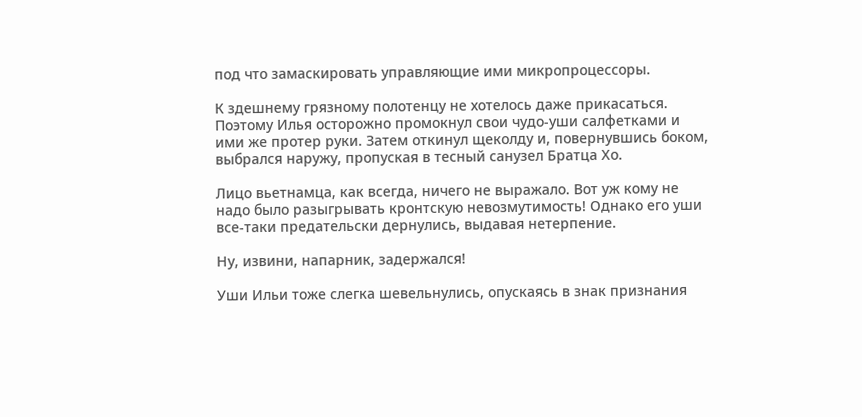под что замаскировать управляющие ими микропроцессоры.

К здешнему грязному полотенцу не хотелось даже прикасаться. Поэтому Илья осторожно промокнул свои чудо-уши салфетками и ими же протер руки. Затем откинул щеколду и, повернувшись боком, выбрался наружу, пропуская в тесный санузел Братца Хо.

Лицо вьетнамца, как всегда, ничего не выражало. Вот уж кому не надо было разыгрывать кронтскую невозмутимость! Однако его уши все-таки предательски дернулись, выдавая нетерпение.

Ну, извини, напарник, задержался!

Уши Ильи тоже слегка шевельнулись, опускаясь в знак признания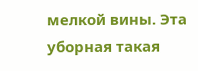мелкой вины. Эта уборная такая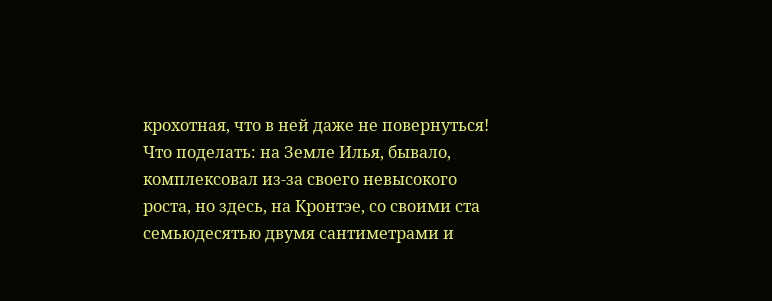крохотная, что в ней даже не повернуться! Что поделать: на Земле Илья, бывало, комплексовал из-за своего невысокого роста, но здесь, на Кронтэе, со своими ста семьюдесятью двумя сантиметрами и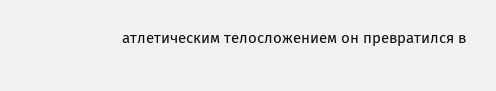атлетическим телосложением он превратился в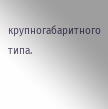крупногабаритного типа.